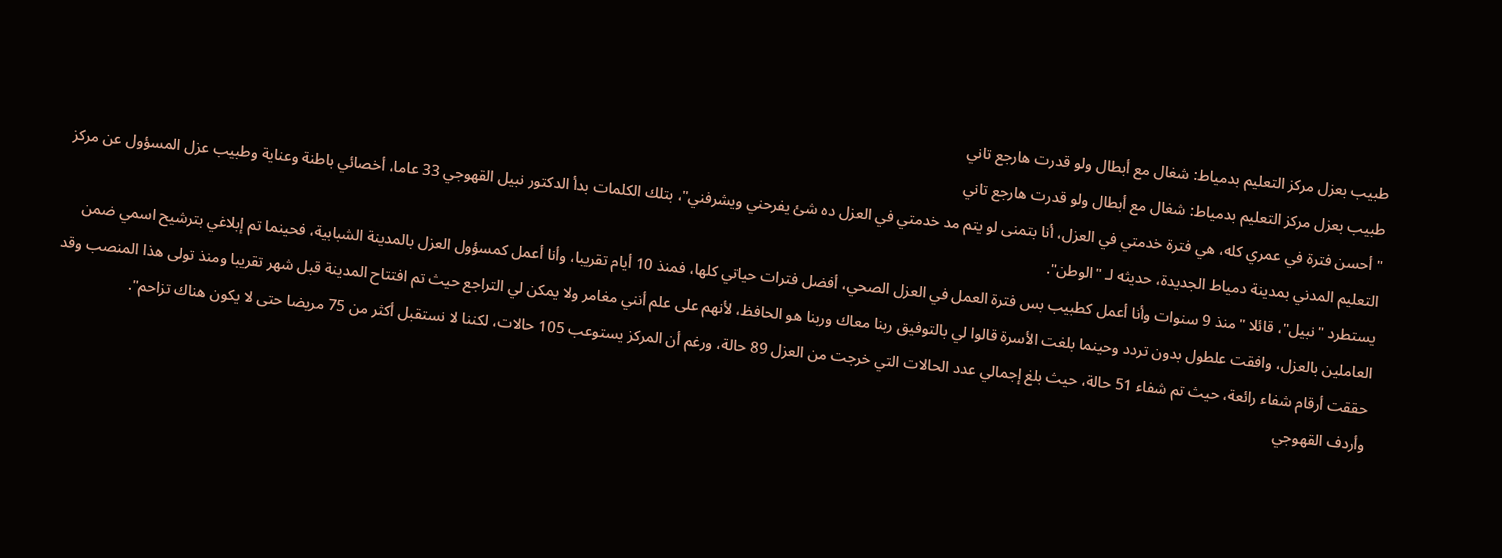طبيب بعزل مركز التعليم بدمياط: شغال مع أبطال ولو قدرت هارجع تاني
طبيب بعزل مركز التعليم بدمياط: شغال مع أبطال ولو قدرت هارجع تاني
"أحسن فترة في عمري كله، هي فترة خدمتي في العزل، أنا بتمنى لو يتم مد خدمتي في العزل ده شئ يفرحني ويشرفني"، بتلك الكلمات بدأ الدكتور نبيل القهوجي 33 عاما، أخصائي باطنة وعناية وطبيب عزل المسؤول عن مركز التعليم المدني بمدينة دمياط الجديدة، حديثه لـ "الوطن".
يستطرد "نبيل"، قائلا "منذ 9 سنوات وأنا أعمل كطبيب بس فترة العمل في العزل الصحي، أفضل فترات حياتي كلها، فمنذ 10 أيام تقريبا، وأنا أعمل كمسؤول العزل بالمدينة الشبابية، فحينما تم إبلاغي بترشيح اسمي ضمن العاملين بالعزل، وافقت علطول بدون تردد وحينما بلغت الأسرة قالوا لي بالتوفيق ربنا معاك وربنا هو الحافظ، لأنهم على علم أنني مغامر ولا يمكن لي التراجع حيث تم افتتاح المدينة قبل شهر تقريبا ومنذ تولى هذا المنصب وقد حققت أرقام شفاء رائعة، حيث تم شفاء 51 حالة، حيث بلغ إجمالي عدد الحالات التي خرجت من العزل 89 حالة، ورغم أن المركز يستوعب 105 حالات، لكننا لا نستقبل أكثر من 75 مريضا حتى لا يكون هناك تزاحم".
وأردف القهوجي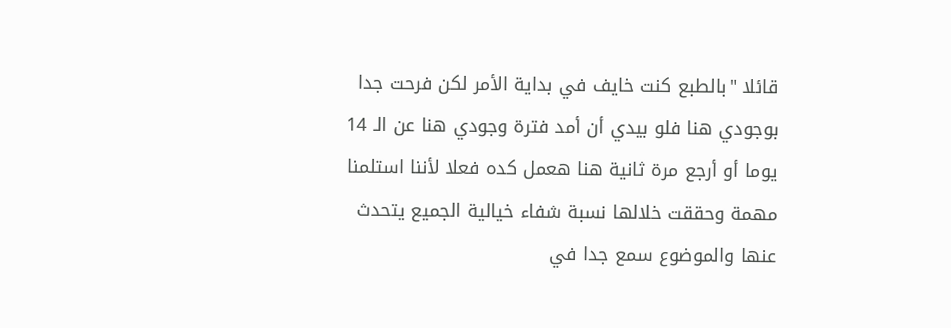قائلا "بالطبع كنت خايف في بداية الأمر لكن فرحت جدا بوجودي هنا فلو بيدي أن أمد فترة وجودي هنا عن الـ 14 يوما أو أرجع مرة ثانية هنا هعمل كده فعلا لأننا استلمنا مهمة وحققت خلالها نسبة شفاء خيالية الجميع يتحدث عنها والموضوع سمع جدا في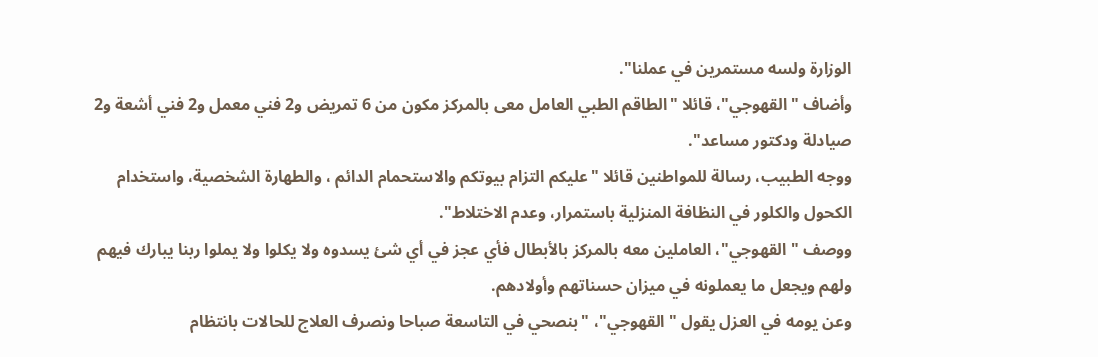الوزارة ولسه مستمرين في عملنا".
وأضاف "القهوجي"، قائلا "الطاقم الطبي العامل معى بالمركز مكون من 6 تمريض و2 فني معمل و2 فني أشعة و2 صيادلة ودكتور مساعد".
ووجه الطبيب، رسالة للمواطنين قائلا "عليكم التزام بيوتكم والاستحمام الدائم ، والطهارة الشخصية، واستخدام الكحول والكلور في النظافة المنزلية باستمرار، وعدم الاختلاط".
ووصف "القهوجي"، العاملين معه بالمركز بالأبطال فأي عجز في أي شئ يسدوه ولا يكلوا ولا يملوا ربنا يبارك فيهم ولهم ويجعل ما يعملونه في ميزان حسناتهم وأولادهم.
وعن يومه في العزل يقول "القهوجي"، "بنصحي في التاسعة صباحا ونصرف العلاج للحالات بانتظام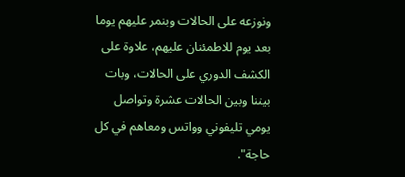ونوزعه على الحالات وبنمر عليهم يوما بعد يوم للاطمئنان عليهم، علاوة على الكشف الدوري على الحالات، وبات بيننا وبين الحالات عشرة وتواصل يومي تليفوني وواتس ومعاهم في كل حاجة".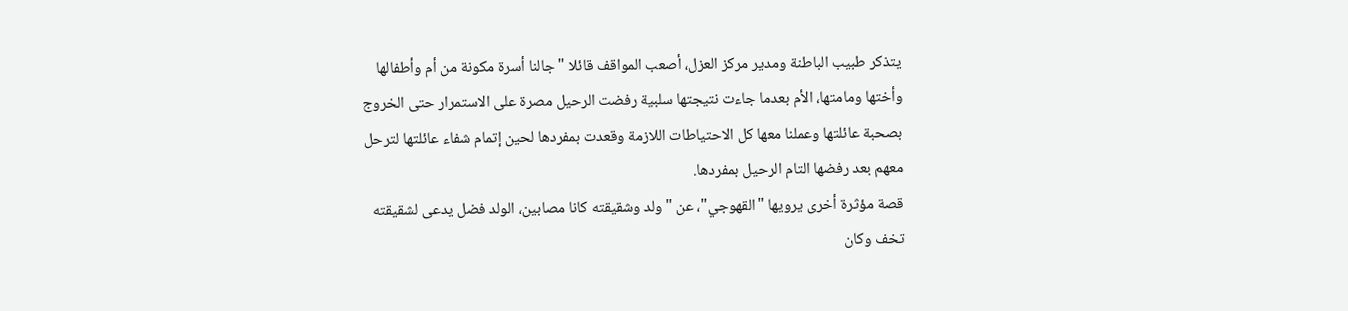يتذكر طبيب الباطنة ومدير مركز العزل، أصعب المواقف قائلا "جالنا أسرة مكونة من أم وأطفالها وأختها ومامتها، الأم بعدما جاءت نتيجتها سلبية رفضت الرحيل مصرة على الاستمرار حتى الخروج بصحبة عائلتها وعملنا معها كل الاحتياطات اللازمة وقعدت بمفردها لحين إتمام شفاء عائلتها لترحل معهم بعد رفضها التام الرحيل بمفردها.
قصة مؤثرة أخرى يرويها "القهوجي"، عن "ولد وشقيقته كانا مصابين، الولد فضل يدعى لشقيقته تخف وكان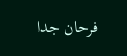فرحان جدا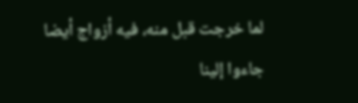لما خرجت قبل منه، فيه أزواج أيضا جاءوا إلينا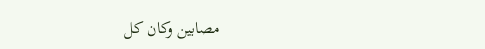مصابين وكان كل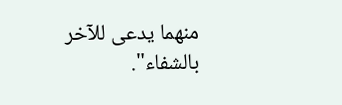منهما يدعى للآخر بالشفاء".